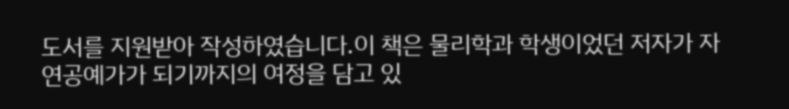도서를 지원받아 작성하였습니다.이 책은 물리학과 학생이었던 저자가 자연공예가가 되기까지의 여정을 담고 있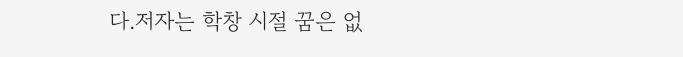다.저자는 학창 시절 꿈은 없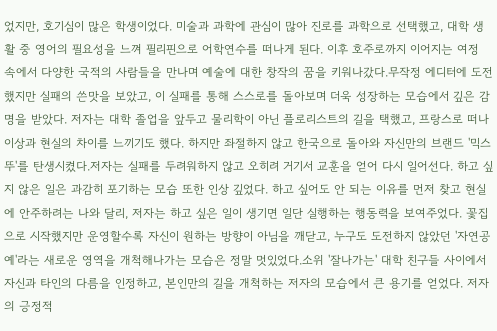었지만, 호기심이 많은 학생이었다. 미술과 과학에 관심이 많아 진로를 과학으로 선택했고, 대학 생활 중 영어의 필요성을 느껴 필리핀으로 어학연수를 떠나게 된다. 이후 호주로까지 이어지는 여정 속에서 다양한 국적의 사람들을 만나며 예술에 대한 창작의 꿈을 키워나갔다.무작정 에디터에 도전했지만 실패의 쓴맛을 보았고, 이 실패를 통해 스스로를 돌아보며 더욱 성장하는 모습에서 깊은 감명을 받았다. 저자는 대학 졸업을 앞두고 물리학이 아닌 플로리스트의 길을 택했고, 프랑스로 떠나 이상과 현실의 차이를 느끼기도 했다. 하지만 좌절하지 않고 한국으로 돌아와 자신만의 브랜드 '믹스뚜'를 탄생시켰다.저자는 실패를 두려워하지 않고 오히려 거기서 교훈을 얻어 다시 일어선다. 하고 싶지 않은 일은 과감히 포기하는 모습 또한 인상 깊었다. 하고 싶어도 안 되는 이유를 먼저 찾고 현실에 안주하려는 나와 달리, 저자는 하고 싶은 일이 생기면 일단 실행하는 행동력을 보여주었다. 꽃집으로 시작했지만 운영할수록 자신이 원하는 방향이 아님을 깨닫고, 누구도 도전하지 않았던 '자연공예'라는 새로운 영역을 개척해나가는 모습은 정말 멋있었다.소위 '잘나가는' 대학 친구들 사이에서 자신과 타인의 다름을 인정하고, 본인만의 길을 개척하는 저자의 모습에서 큰 용기를 얻었다. 저자의 긍정적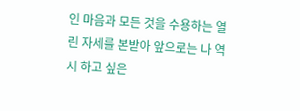인 마음과 모든 것을 수용하는 열린 자세를 본받아 앞으로는 나 역시 하고 싶은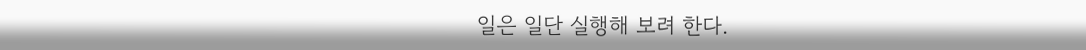일은 일단 실행해 보려 한다.